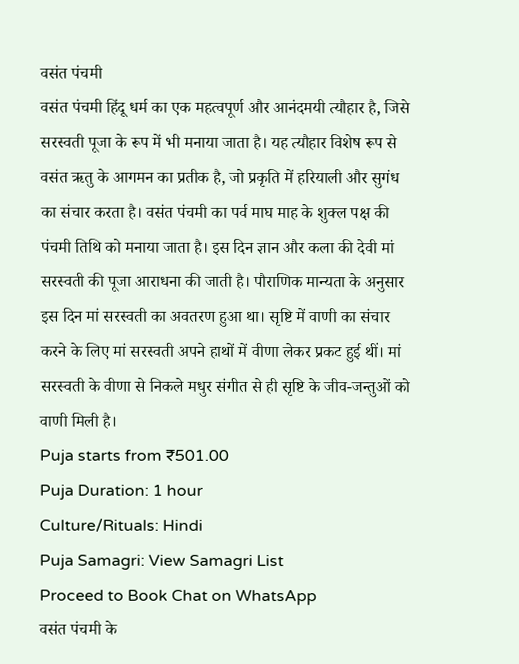वसंत पंचमी
वसंत पंचमी हिंदू धर्म का एक महत्वपूर्ण और आनंदमयी त्यौहार है, जिसे सरस्वती पूजा के रूप में भी मनाया जाता है। यह त्यौहार विशेष रूप से वसंत ऋतु के आगमन का प्रतीक है, जो प्रकृति में हरियाली और सुगंध का संचार करता है। वसंत पंचमी का पर्व माघ माह के शुक्ल पक्ष की पंचमी तिथि को मनाया जाता है। इस दिन ज्ञान और कला की देवी मां सरस्वती की पूजा आराधना की जाती है। पौराणिक मान्यता के अनुसार इस दिन मां सरस्वती का अवतरण हुआ था। सृष्टि में वाणी का संचार करने के लिए मां सरस्वती अपने हाथों में वीणा लेकर प्रकट हुई थीं। मां सरस्वती के वीणा से निकले मधुर संगीत से ही सृष्टि के जीव-जन्तुओं को वाणी मिली है।
Puja starts from ₹501.00
Puja Duration: 1 hour
Culture/Rituals: Hindi
Puja Samagri: View Samagri List
Proceed to Book Chat on WhatsApp
वसंत पंचमी के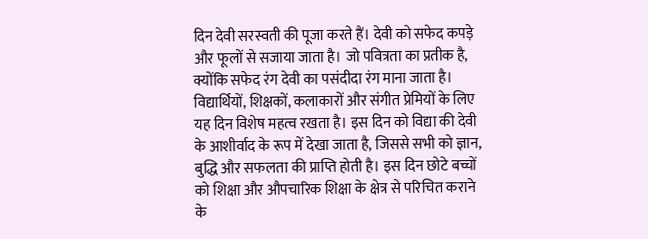दिन देवी सरस्वती की पूजा करते हैं। देवी को सफेद कपड़े और फूलों से सजाया जाता है। जो पवित्रता का प्रतीक है, क्योंकि सफेद रंग देवी का पसंदीदा रंग माना जाता है। विद्यार्थियों, शिक्षकों, कलाकारों और संगीत प्रेमियों के लिए यह दिन विशेष महत्व रखता है। इस दिन को विद्या की देवी के आशीर्वाद के रूप में देखा जाता है, जिससे सभी को ज्ञान, बुद्धि और सफलता की प्राप्ति होती है। इस दिन छोटे बच्चों को शिक्षा और औपचारिक शिक्षा के क्षेत्र से परिचित कराने के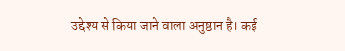उद्देश्य से किया जाने वाला अनुष्ठान है। कई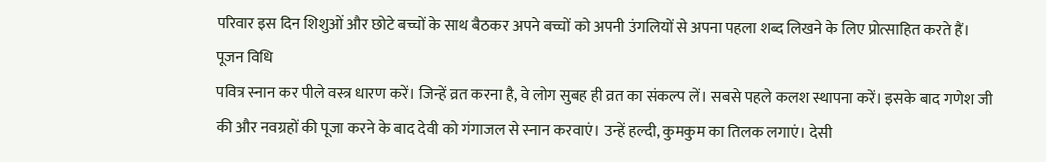परिवार इस दिन शिशुओं और छोटे बच्चों के साथ बैठकर अपने बच्चों को अपनी उंगलियों से अपना पहला शब्द लिखने के लिए प्रोत्साहित करते हैं।
पूजन विधि
पवित्र स्नान कर पीले वस्त्र धारण करें। जिन्हें व्रत करना है, वे लोग सुबह ही व्रत का संकल्प लें। सबसे पहले कलश स्थापना करें। इसके बाद गणेश जी की और नवग्रहों की पूजा करने के बाद देवी को गंगाजल से स्नान करवाएं। उन्हें हल्दी, कुमकुम का तिलक लगाएं। देसी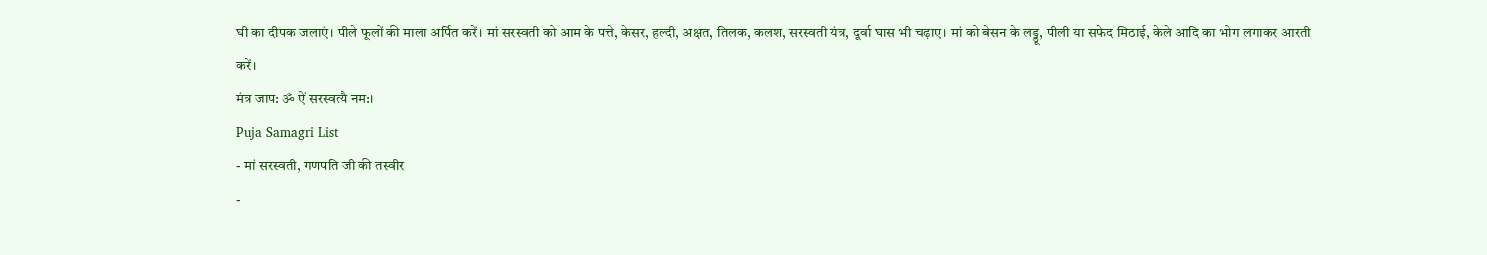घी का दीपक जलाएं। पीले फूलों की माला अर्पित करें। मां सरस्वती को आम के पत्ते, केसर, हल्दी, अक्षत, तिलक, कलश, सरस्वती यंत्र, दूर्वा घास भी चढ़ाए। मां को बेसन के लड्डू, पीली या सफेद मिठाई, केले आदि का भोग लगाकर आरती करें।
मंत्र जाप: ॐ ऐं सरस्वत्यै नम:।
Puja Samagri List
- मां सरस्वती, गणपति जी की तस्वीर
-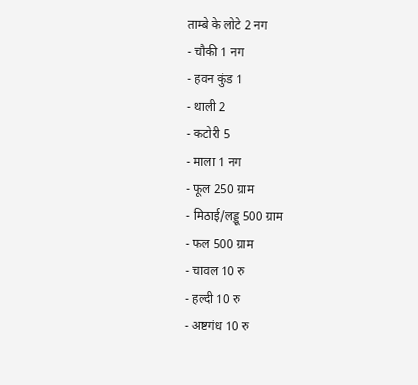ताम्बे के लोटे 2 नग
- चौकी 1 नग
- हवन कुंड 1
- थाली 2
- कटोरी 5
- माला 1 नग
- फूल 250 ग्राम
- मिठाई/लड्डू 500 ग्राम
- फल 500 ग्राम
- चावल 10 रु
- हल्दी 10 रु
- अष्टगंध 10 रु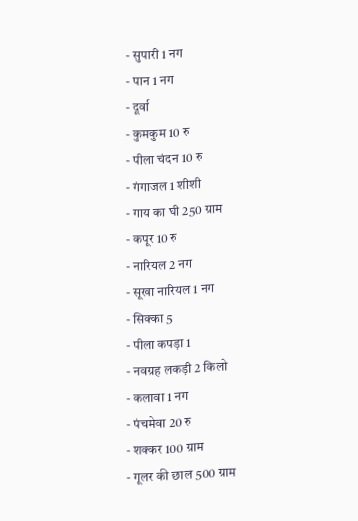- सुपारी 1 नग
- पान 1 नग
- दूर्वा
- कुमकुम 10 रु
- पीला चंदन 10 रु
- गंगाजल 1 शीशी
- गाय का घी 250 ग्राम
- कपूर 10 रु
- नारियल 2 नग
- सूखा नारियल 1 नग
- सिक्का 5
- पीला कपड़ा 1
- नवग्रह लकड़ी 2 किलो
- कलावा 1 नग
- पंचमेवा 20 रु
- शक्कर 100 ग्राम
- गूलर की छाल 500 ग्राम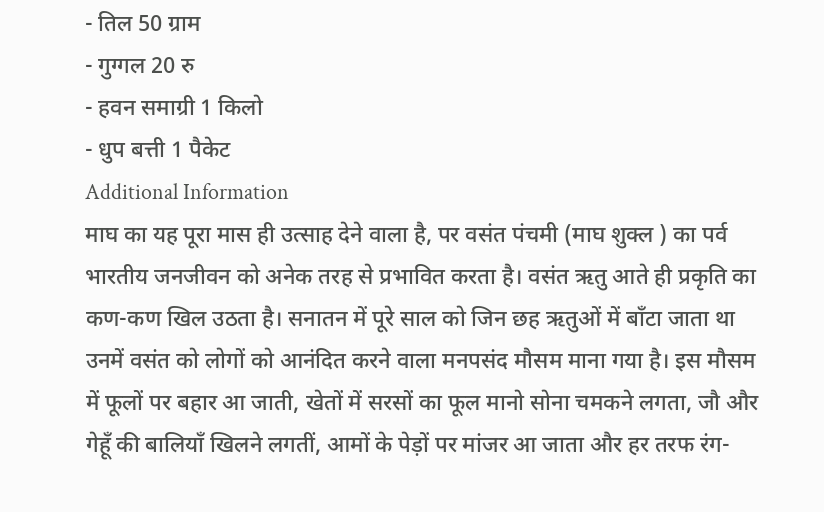- तिल 50 ग्राम
- गुग्गल 20 रु
- हवन समाग्री 1 किलो
- धुप बत्ती 1 पैकेट
Additional Information
माघ का यह पूरा मास ही उत्साह देने वाला है, पर वसंत पंचमी (माघ शुक्ल ) का पर्व भारतीय जनजीवन को अनेक तरह से प्रभावित करता है। वसंत ऋतु आते ही प्रकृति का कण-कण खिल उठता है। सनातन में पूरे साल को जिन छह ऋतुओं में बाँटा जाता था उनमें वसंत को लोगों को आनंदित करने वाला मनपसंद मौसम माना गया है। इस मौसम में फूलों पर बहार आ जाती, खेतों में सरसों का फूल मानो सोना चमकने लगता, जौ और गेहूँ की बालियाँ खिलने लगतीं, आमों के पेड़ों पर मांजर आ जाता और हर तरफ रंग-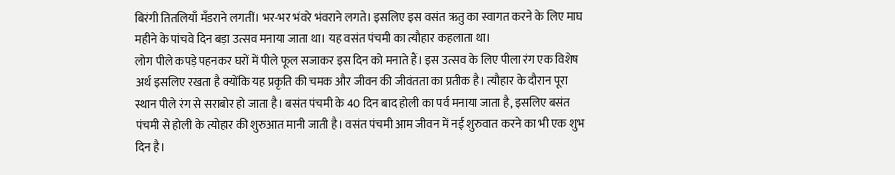बिरंगी तितलियाँ मँडराने लगतीं। भर-भर भंवरे भंवराने लगते। इसलिए इस वसंत ऋतु का स्वागत करने के लिए माघ महीने के पांचवे दिन बड़ा उत्सव मनाया जाता था। यह वसंत पंचमी का त्यौहार कहलाता था।
लोग पीले कपड़े पहनकर घरों में पीले फूल सजाकर इस दिन को मनाते हैं। इस उत्सव के लिए पीला रंग एक विशेष अर्थ इसलिए रखता है क्योंकि यह प्रकृति की चमक और जीवन की जीवंतता का प्रतीक है। त्यौहार के दौरान पूरा स्थान पीले रंग से सराबोर हो जाता है। बसंत पंचमी के 40 दिन बाद होली का पर्व मनाया जाता है, इसलिए बसंत पंचमी से होली के त्योहार की शुरुआत मानी जाती है। वसंत पंचमी आम जीवन में नई शुरुवात करने का भी एक शुभ दिन है।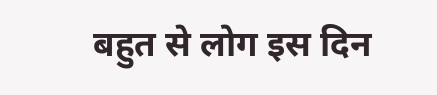बहुत से लोग इस दिन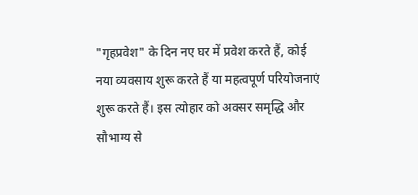"गृहप्रवेश" के दिन नए घर में प्रवेश करते हैं, कोई नया व्यवसाय शुरू करते हैं या महत्वपूर्ण परियोजनाएं शुरू करते हैं। इस त्योहार को अक्सर समृद्धि और सौभाग्य से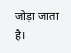जोड़ा जाता है।